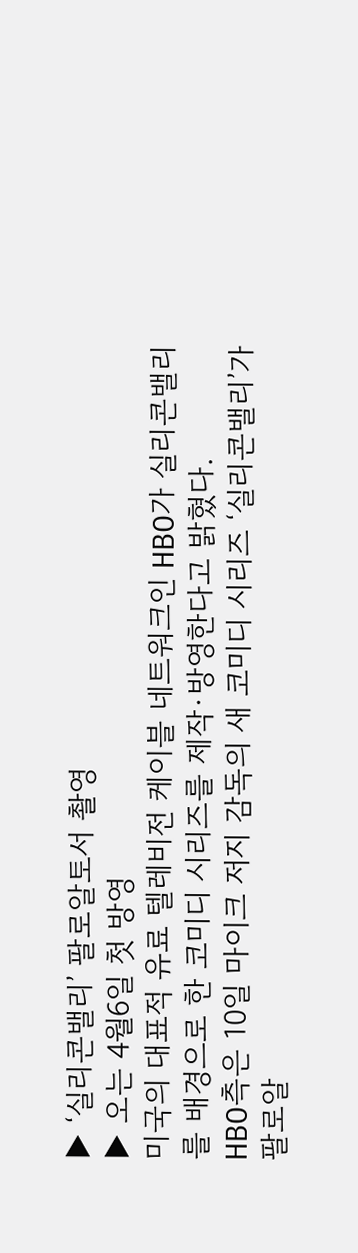▶ ‘실리콘밸리’ 팔로알토서 촬영
▶ 오는 4월6일 첫 방영
미국의 대표적 유료 텔레비전 케이블 네트워크인 HBO가 실리콘밸리를 배경으로 한 코미디 시리즈를 제작·방영한다고 밝혔다.
HBO측은 10일 마이크 저지 감독의 새 코미디 시리즈 ‘실리콘밸리’가 팔로알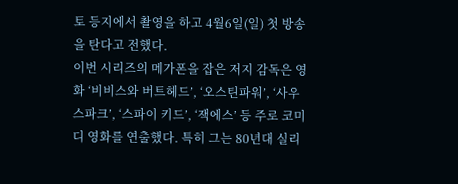토 등지에서 촬영을 하고 4월6일(일) 첫 방송을 탄다고 전했다.
이번 시리즈의 메가폰을 잡은 저지 감독은 영화 ‘비비스와 버트헤드’, ‘오스틴파워’, ‘사우스파크’, ‘스파이 키드’, ‘잭에스’ 등 주로 코미디 영화를 연출했다. 특히 그는 80년대 실리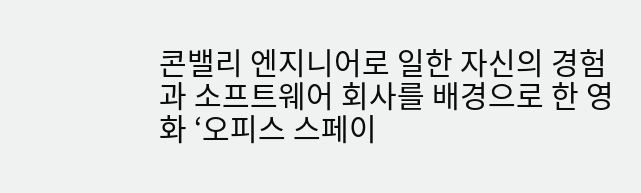콘밸리 엔지니어로 일한 자신의 경험과 소프트웨어 회사를 배경으로 한 영화 ‘오피스 스페이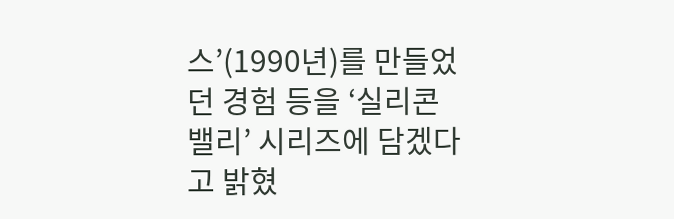스’(1990년)를 만들었던 경험 등을 ‘실리콘밸리’ 시리즈에 담겠다고 밝혔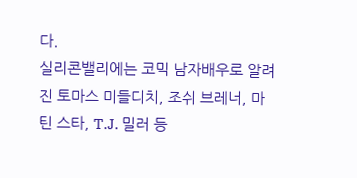다.
실리콘밸리에는 코믹 남자배우로 알려진 토마스 미들디치, 조쉬 브레너, 마틴 스타, T.J. 밀러 등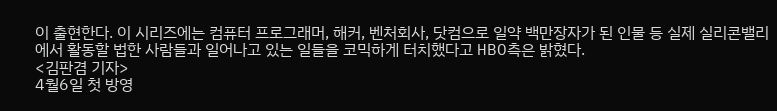이 출현한다. 이 시리즈에는 컴퓨터 프로그래머, 해커, 벤처회사, 닷컴으로 일약 백만장자가 된 인물 등 실제 실리콘밸리에서 활동할 법한 사람들과 일어나고 있는 일들을 코믹하게 터치했다고 HBO측은 밝혔다.
<김판겸 기자>
4월6일 첫 방영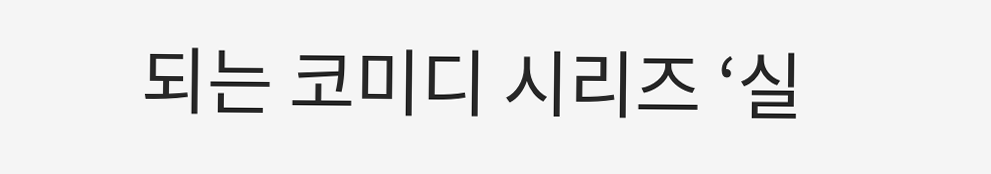되는 코미디 시리즈 ‘실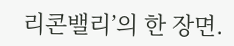리콘밸리’의 한 장면.